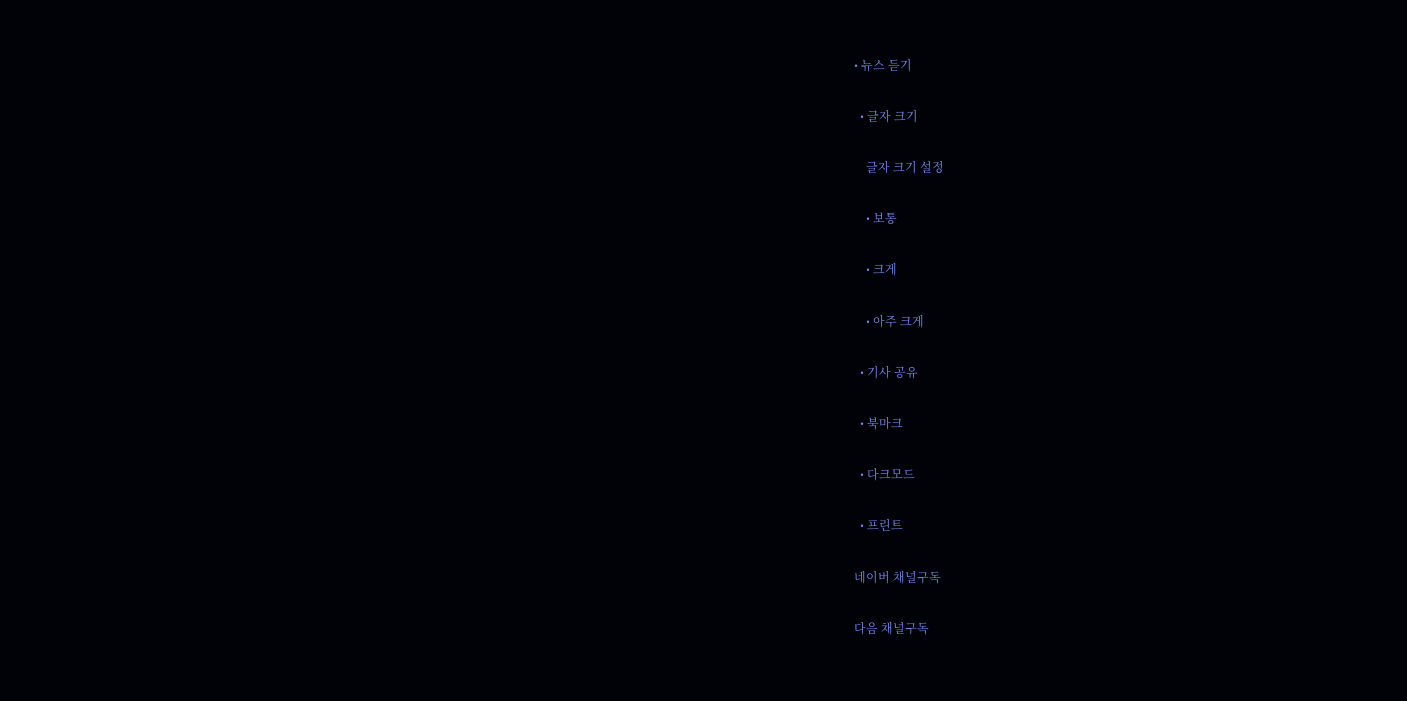• 뉴스 듣기

  • 글자 크기

    글자 크기 설정

    • 보통

    • 크게

    • 아주 크게

  • 기사 공유

  • 북마크

  • 다크모드

  • 프린트

네이버 채널구독

다음 채널구독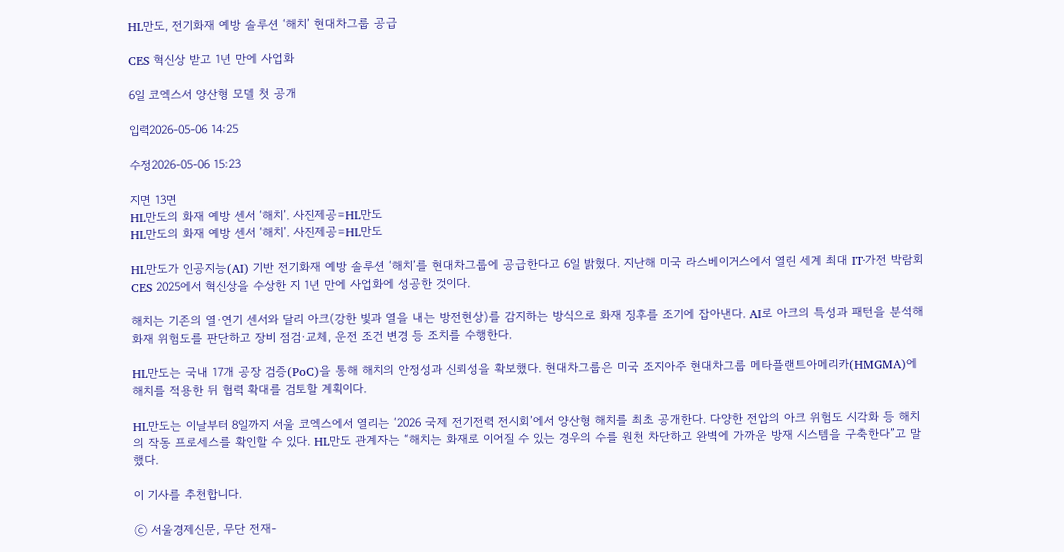HL만도, 전기화재 예방 솔루션 ‘해치’ 현대차그룹 공급

CES 혁신상 받고 1년 만에 사업화

6일 코엑스서 양산형 모델 첫 공개

입력2026-05-06 14:25

수정2026-05-06 15:23

지면 13면
HL만도의 화재 예방 센서 ‘해치’. 사진제공=HL만도
HL만도의 화재 예방 센서 ‘해치’. 사진제공=HL만도

HL만도가 인공지능(AI) 기반 전기화재 예방 솔루션 ‘해치’를 현대차그룹에 공급한다고 6일 밝혔다. 지난해 미국 라스베이거스에서 열린 세계 최대 IT·가전 박람회 CES 2025에서 혁신상을 수상한 지 1년 만에 사업화에 성공한 것이다.

해치는 기존의 열·연기 센서와 달리 아크(강한 빛과 열을 내는 방전현상)를 감지하는 방식으로 화재 징후를 조기에 잡아낸다. AI로 아크의 특성과 패턴을 분석해 화재 위험도를 판단하고 장비 점검·교체, 운전 조건 변경 등 조치를 수행한다.

HL만도는 국내 17개 공장 검증(PoC)을 통해 해치의 안정성과 신뢰성을 확보했다. 현대차그룹은 미국 조지아주 현대차그룹 메타플랜트아메리카(HMGMA)에 해치를 적용한 뒤 협력 확대를 검토할 계획이다.

HL만도는 이날부터 8일까지 서울 코엑스에서 열리는 ‘2026 국제 전기전력 전시회’에서 양산형 해치를 최초 공개한다. 다양한 전압의 아크 위험도 시각화 등 해치의 작동 프로세스를 확인할 수 있다. HL만도 관계자는 “해치는 화재로 이어질 수 있는 경우의 수를 원천 차단하고 완벽에 가까운 방재 시스템을 구축한다”고 말했다.

이 기사를 추천합니다.

ⓒ 서울경제신문, 무단 전재-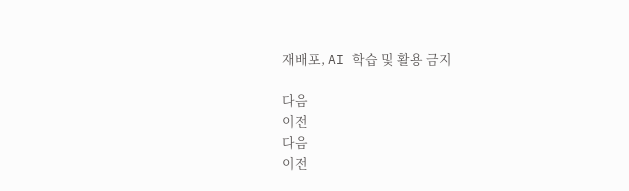재배포, AI 학습 및 활용 금지

다음
이전
다음
이전